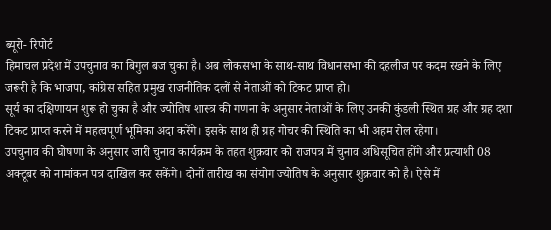ब्यूरो- रिपोर्ट
हिमाचल प्रदेश में उपचुनाव का बिगुल बज चुका है। अब लोकसभा के साथ-साथ विधानसभा की दहलीज पर कदम रखने के लिए जरूरी है कि भाजपा, कांग्रेस सहित प्रमुख राजनीतिक दलों से नेताओं को टिकट प्राप्त हो।
सूर्य का दक्षिणायन शुरू हो चुका है और ज्योतिष शास्त्र की गणना के अनुसार नेताओं के लिए उनकी कुंडली स्थित ग्रह और ग्रह दशा टिकट प्राप्त करने में महत्वपूर्ण भूमिका अदा करेंगे। इसके साथ ही ग्रह गोचर की स्थिति का भी अहम रोल रहेगा।
उपचुनाव की घोषणा के अनुसार जारी चुनाव कार्यक्रम के तहत शुक्रवार को राजपत्र में चुनाव अधिसूचित होंगे और प्रत्याशी 08 अक्टूबर को नामांकन पत्र दाखिल कर सकेंगे। दोनों तारीख का संयोग ज्योतिष के अनुसार शुक्रवार को है। ऐसे में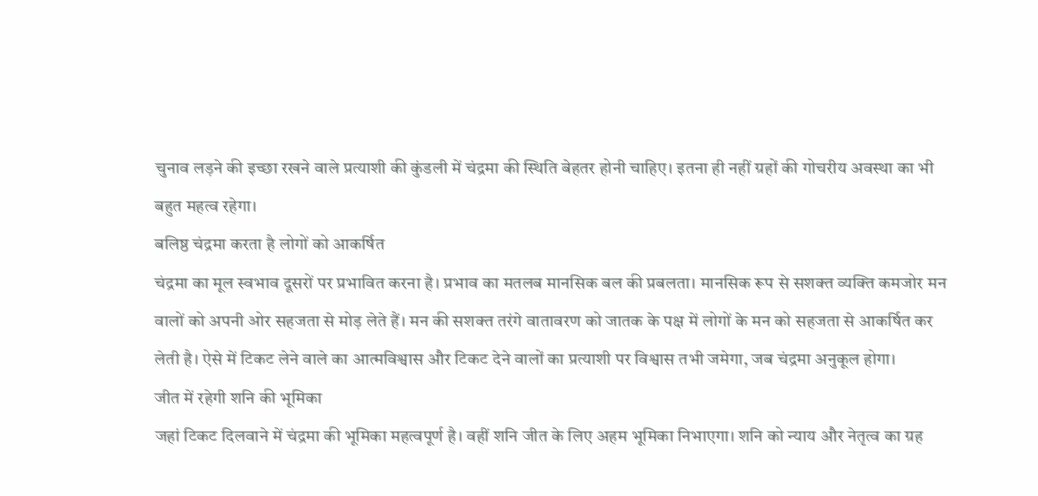चुनाव लड़ने की इच्छा रखने वाले प्रत्याशी की कुंडली में चंद्रमा की स्थिति बेहतर होनी चाहिए। इतना ही नहीं ग्रहों की गोचरीय अवस्था का भी बहुत महत्व रहेगा।
बलिष्ठ चंद्रमा करता है लोगों को आकर्षित
चंद्रमा का मूल स्वभाव दूसरों पर प्रभावित करना है। प्रभाव का मतलब मानसिक बल की प्रबलता। मानसिक रूप से सशक्त व्यक्ति कमजोर मन वालों को अपनी ओर सहजता से मोड़ लेते हैं। मन की सशक्त तरंगे वातावरण को जातक के पक्ष में लोगों के मन को सहजता से आकर्षित कर लेती है। ऐसे में टिकट लेने वाले का आत्मविश्वास और टिकट देने वालों का प्रत्याशी पर विश्वास तभी जमेगा, जब चंद्रमा अनुकूल होगा।
जीत में रहेगी शनि की भूमिका
जहां टिकट दिलवाने में चंद्रमा की भूमिका महत्वपूर्ण है। वहीं शनि जीत के लिए अहम भूमिका निभाएगा। शनि को न्याय और नेतृत्व का ग्रह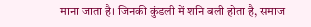माना जाता है। जिनकी कुंडली में शनि बली होता है, समाज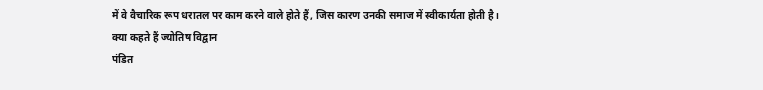में वे वैचारिक रूप धरातल पर काम करने वाले होते हैं, जिस कारण उनकी समाज में स्वीकार्यता होती है।
क्या कहते हैं ज्योतिष विद्वान
पंडित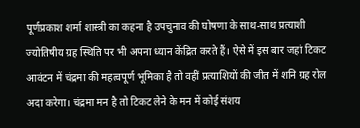पूर्णप्रकाश शर्मा शास्त्री का कहना है उपचुनाव की घोषणा के साथ-साथ प्रत्याशी ज्योतिषीय ग्रह स्थिति पर भी अपना ध्यान केंद्रित करते हैं। ऐसे में इस बार जहां टिकट आवंटन में चंद्रमा की महत्वपूर्ण भूमिका है तो वहीं प्रत्याशियों की जीत में शनि ग्रह रोल अदा करेगा। चंद्रमा मन है तो टिकट लेने के मन में कोई संशय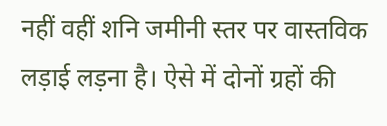नहीं वहीं शनि जमीनी स्तर पर वास्तविक लड़ाई लड़ना है। ऐसे में दोनों ग्रहों की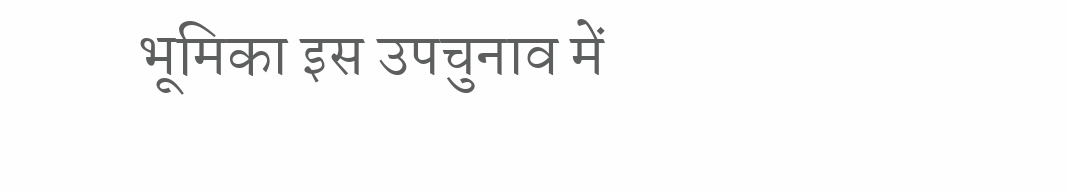भूमिका इस उपचुनाव में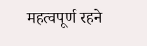महत्वपूर्ण रहने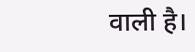वाली है।